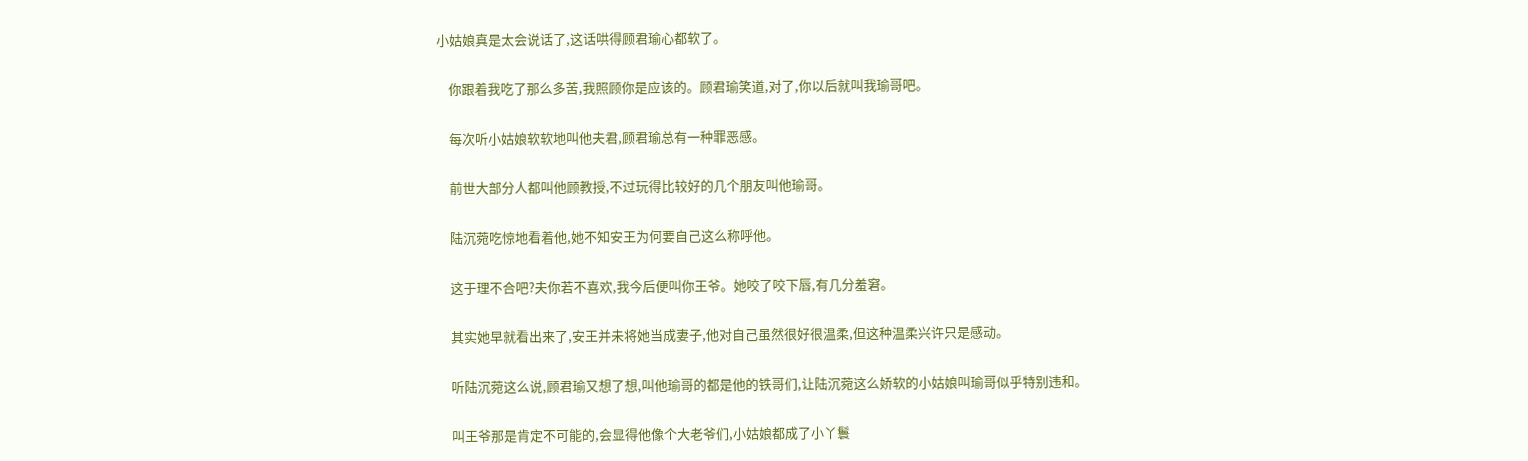小姑娘真是太会说话了,这话哄得顾君瑜心都软了。

    你跟着我吃了那么多苦,我照顾你是应该的。顾君瑜笑道,对了,你以后就叫我瑜哥吧。

    每次听小姑娘软软地叫他夫君,顾君瑜总有一种罪恶感。

    前世大部分人都叫他顾教授,不过玩得比较好的几个朋友叫他瑜哥。

    陆沉菀吃惊地看着他,她不知安王为何要自己这么称呼他。

    这于理不合吧?夫你若不喜欢,我今后便叫你王爷。她咬了咬下唇,有几分羞窘。

    其实她早就看出来了,安王并未将她当成妻子,他对自己虽然很好很温柔,但这种温柔兴许只是感动。

    听陆沉菀这么说,顾君瑜又想了想,叫他瑜哥的都是他的铁哥们,让陆沉菀这么娇软的小姑娘叫瑜哥似乎特别违和。

    叫王爷那是肯定不可能的,会显得他像个大老爷们,小姑娘都成了小丫鬟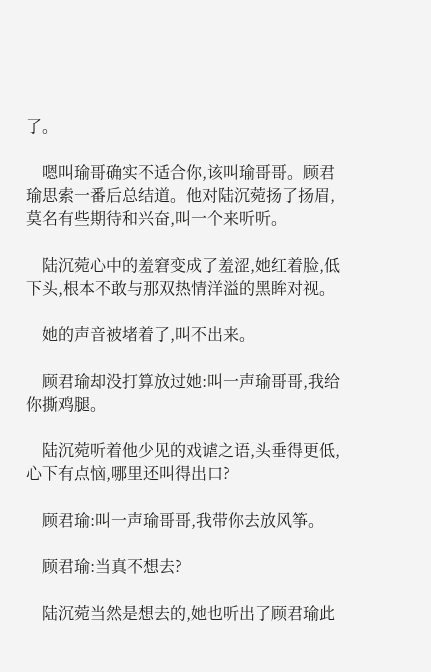了。

    嗯叫瑜哥确实不适合你,该叫瑜哥哥。顾君瑜思索一番后总结道。他对陆沉菀扬了扬眉,莫名有些期待和兴奋,叫一个来听听。

    陆沉菀心中的羞窘变成了羞涩,她红着脸,低下头,根本不敢与那双热情洋溢的黑眸对视。

    她的声音被堵着了,叫不出来。

    顾君瑜却没打算放过她:叫一声瑜哥哥,我给你撕鸡腿。

    陆沉菀听着他少见的戏谑之语,头垂得更低,心下有点恼,哪里还叫得出口?

    顾君瑜:叫一声瑜哥哥,我带你去放风筝。

    顾君瑜:当真不想去?

    陆沉菀当然是想去的,她也听出了顾君瑜此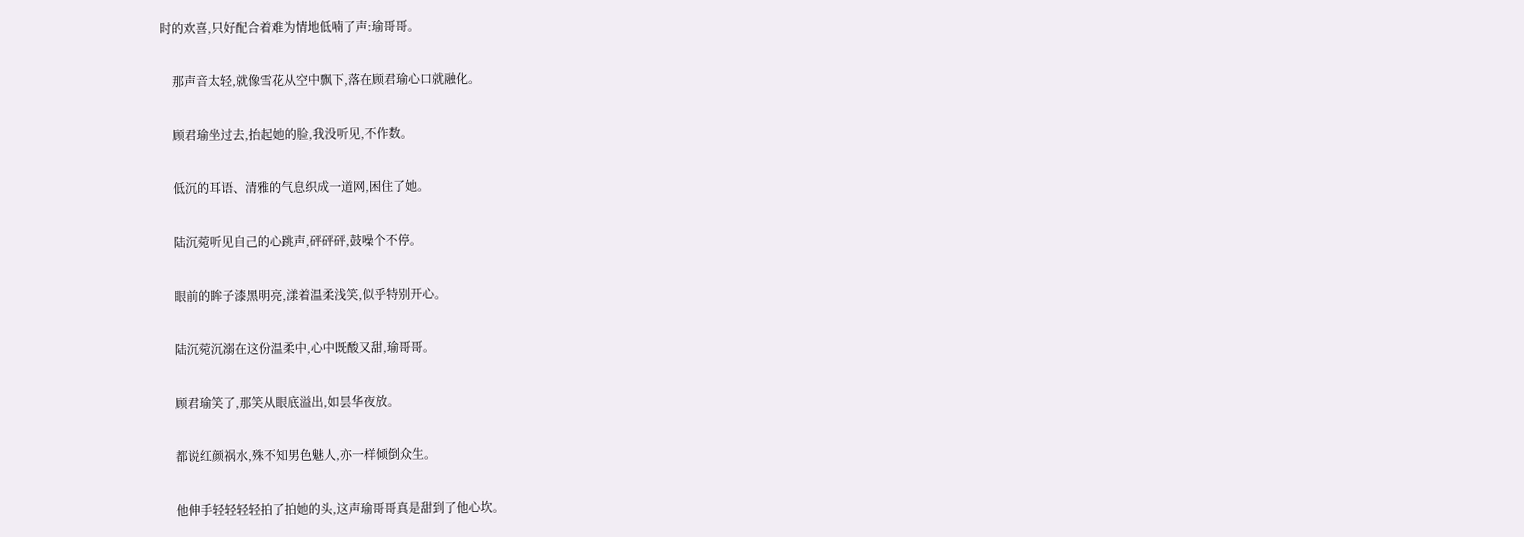时的欢喜,只好配合着难为情地低喃了声:瑜哥哥。

    那声音太轻,就像雪花从空中飘下,落在顾君瑜心口就融化。

    顾君瑜坐过去,抬起她的脸,我没听见,不作数。

    低沉的耳语、清雅的气息织成一道网,困住了她。

    陆沉菀听见自己的心跳声,砰砰砰,鼓噪个不停。

    眼前的眸子漆黑明亮,漾着温柔浅笑,似乎特别开心。

    陆沉菀沉溺在这份温柔中,心中既酸又甜,瑜哥哥。

    顾君瑜笑了,那笑从眼底溢出,如昙华夜放。

    都说红颜祸水,殊不知男色魅人,亦一样倾倒众生。

    他伸手轻轻轻轻拍了拍她的头,这声瑜哥哥真是甜到了他心坎。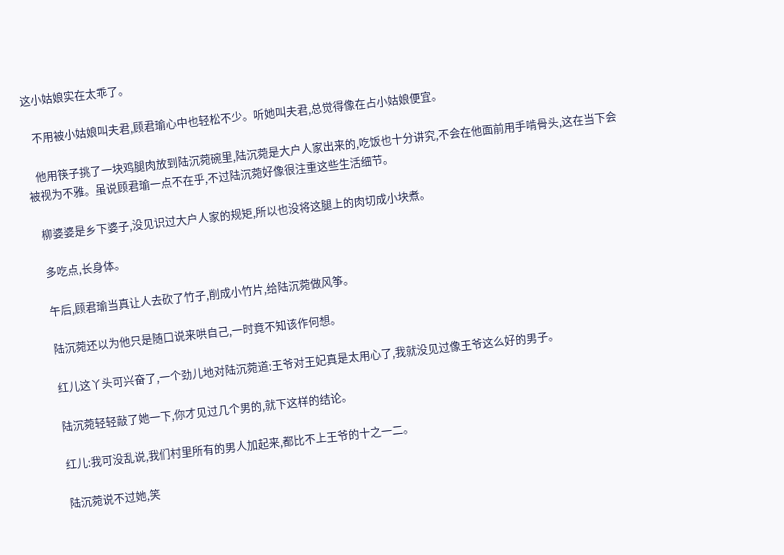这小姑娘实在太乖了。

    不用被小姑娘叫夫君,顾君瑜心中也轻松不少。听她叫夫君,总觉得像在占小姑娘便宜。

    他用筷子挑了一块鸡腿肉放到陆沉菀碗里,陆沉菀是大户人家出来的,吃饭也十分讲究,不会在他面前用手啃骨头,这在当下会被视为不雅。虽说顾君瑜一点不在乎,不过陆沉菀好像很注重这些生活细节。

    柳婆婆是乡下婆子,没见识过大户人家的规矩,所以也没将这腿上的肉切成小块煮。

    多吃点,长身体。

    午后,顾君瑜当真让人去砍了竹子,削成小竹片,给陆沉菀做风筝。

    陆沉菀还以为他只是随口说来哄自己,一时竟不知该作何想。

    红儿这丫头可兴奋了,一个劲儿地对陆沉菀道:王爷对王妃真是太用心了,我就没见过像王爷这么好的男子。

    陆沉菀轻轻敲了她一下,你才见过几个男的,就下这样的结论。

    红儿:我可没乱说,我们村里所有的男人加起来,都比不上王爷的十之一二。

    陆沉菀说不过她,笑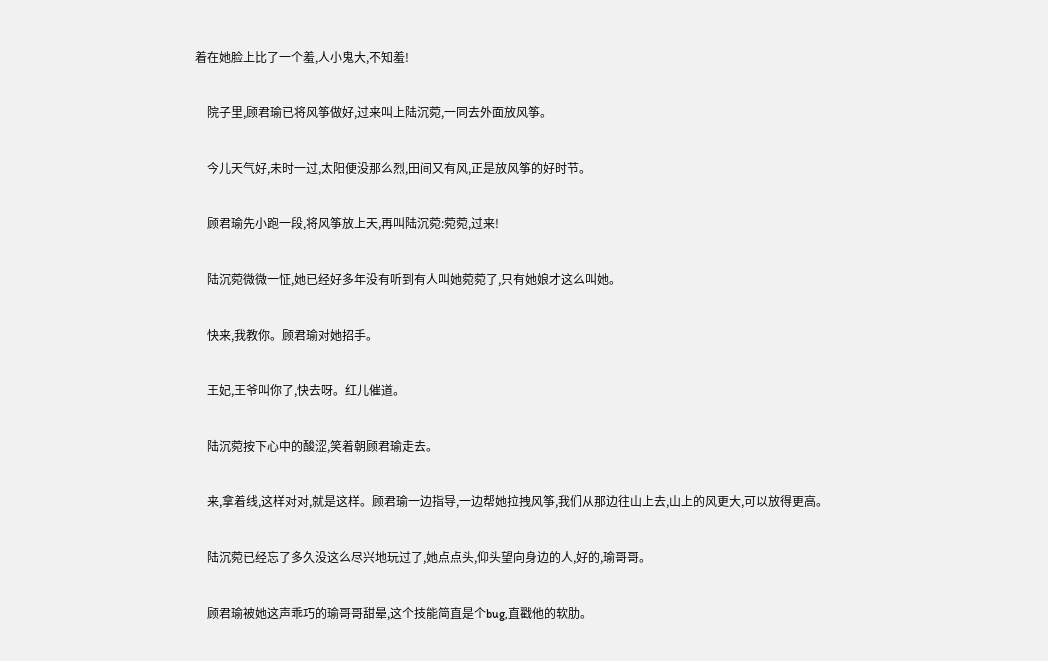着在她脸上比了一个羞,人小鬼大,不知羞!

    院子里,顾君瑜已将风筝做好,过来叫上陆沉菀,一同去外面放风筝。

    今儿天气好,未时一过,太阳便没那么烈,田间又有风,正是放风筝的好时节。

    顾君瑜先小跑一段,将风筝放上天,再叫陆沉菀:菀菀,过来!

    陆沉菀微微一怔,她已经好多年没有听到有人叫她菀菀了,只有她娘才这么叫她。

    快来,我教你。顾君瑜对她招手。

    王妃,王爷叫你了,快去呀。红儿催道。

    陆沉菀按下心中的酸涩,笑着朝顾君瑜走去。

    来,拿着线,这样对对,就是这样。顾君瑜一边指导,一边帮她拉拽风筝,我们从那边往山上去,山上的风更大,可以放得更高。

    陆沉菀已经忘了多久没这么尽兴地玩过了,她点点头,仰头望向身边的人,好的,瑜哥哥。

    顾君瑜被她这声乖巧的瑜哥哥甜晕,这个技能简直是个bug,直戳他的软肋。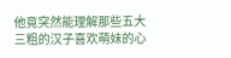他竟突然能理解那些五大三粗的汉子喜欢萌妹的心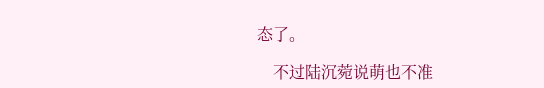态了。

    不过陆沉菀说萌也不准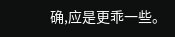确,应是更乖一些。